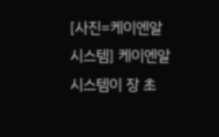[사진=케이엔알시스템] 케이엔알시스템이 장 초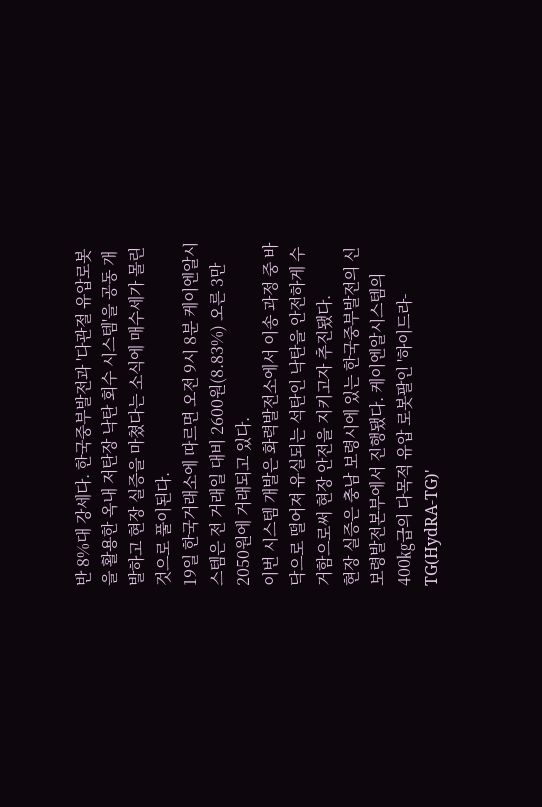반 8%대 강세다. 한국중부발전과 '다관절 유압로봇을 활용한 옥내 저탄장 낙탄 회수 시스템'을 공동 개발하고 현장 실증을 마쳤다는 소식에 매수세가 몰린 것으로 풀이된다.
19일 한국거래소에 따르면 오전 9시 8분 케이엔알시스템은 전 거래일 대비 2600원(8.83%) 오른 3만2050원에 거래되고 있다.
이번 시스템 개발은 화력발전소에서 이송 과정 중 바닥으로 떨어져 유실되는 석탄인 낙탄을 안전하게 수거함으로써 현장 안전을 지키고자 추진됐다.
현장 실증은 충남 보령시에 있는 한국중부발전의 신보령발전본부에서 진행됐다. 케이엔알시스템의 400㎏급의 다목적 유압 로봇팔인 '하이드라-TG(HydRA-TG)'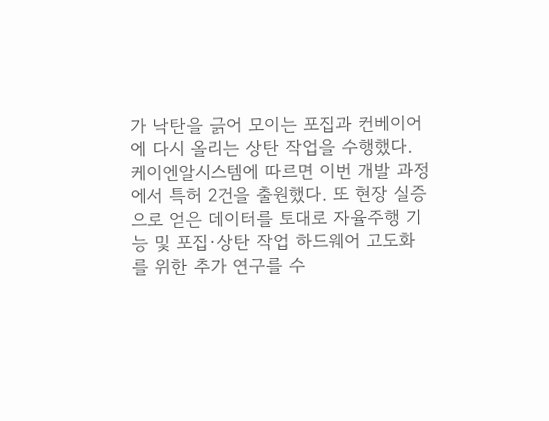가 낙탄을 긁어 모이는 포집과 컨베이어에 다시 올리는 상탄 작업을 수행했다.
케이엔알시스템에 따르면 이번 개발 과정에서 특허 2건을 출원했다. 또 현장 실증으로 얻은 데이터를 토대로 자율주행 기능 및 포집·상탄 작업 하드웨어 고도화를 위한 추가 연구를 수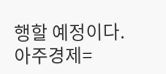행할 예정이다.
아주경제=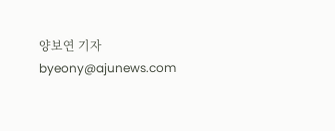양보연 기자 byeony@ajunews.com